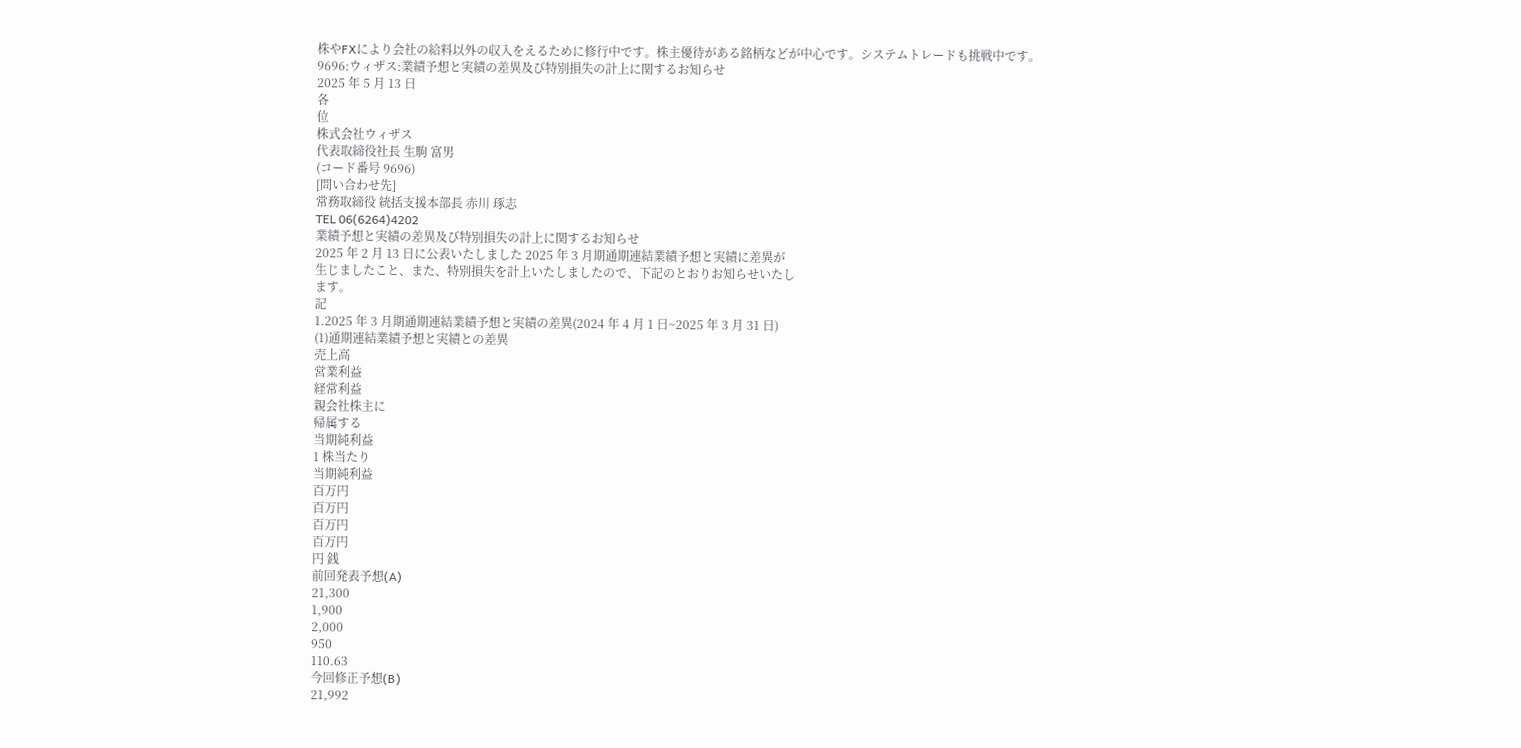株やFXにより会社の給料以外の収入をえるために修行中です。株主優待がある銘柄などが中心です。システムトレードも挑戦中です。
9696:ウィザス:業績予想と実績の差異及び特別損失の計上に関するお知らせ
2025 年 5 月 13 日
各
位
株式会社ウィザス
代表取締役社⾧ 生駒 富男
(コード番号 9696)
[問い合わせ先]
常務取締役 統括支援本部⾧ 赤川 琢志
TEL 06(6264)4202
業績予想と実績の差異及び特別損失の計上に関するお知らせ
2025 年 2 月 13 日に公表いたしました 2025 年 3 月期通期連結業績予想と実績に差異が
生じましたこと、また、特別損失を計上いたしましたので、下記のとおりお知らせいたし
ます。
記
1.2025 年 3 月期通期連結業績予想と実績の差異(2024 年 4 月 1 日~2025 年 3 月 31 日)
(1)通期連結業績予想と実績との差異
売上高
営業利益
経常利益
親会社株主に
帰属する
当期純利益
1 株当たり
当期純利益
百万円
百万円
百万円
百万円
円 銭
前回発表予想(A)
21,300
1,900
2,000
950
110.63
今回修正予想(B)
21,992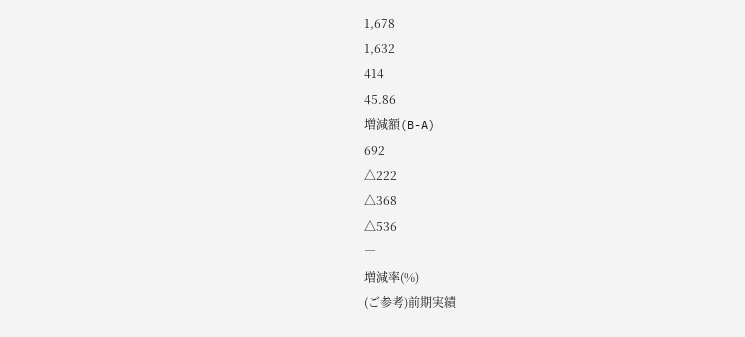1,678
1,632
414
45.86
増減額(B-A)
692
△222
△368
△536
―
増減率(%)
(ご参考)前期実績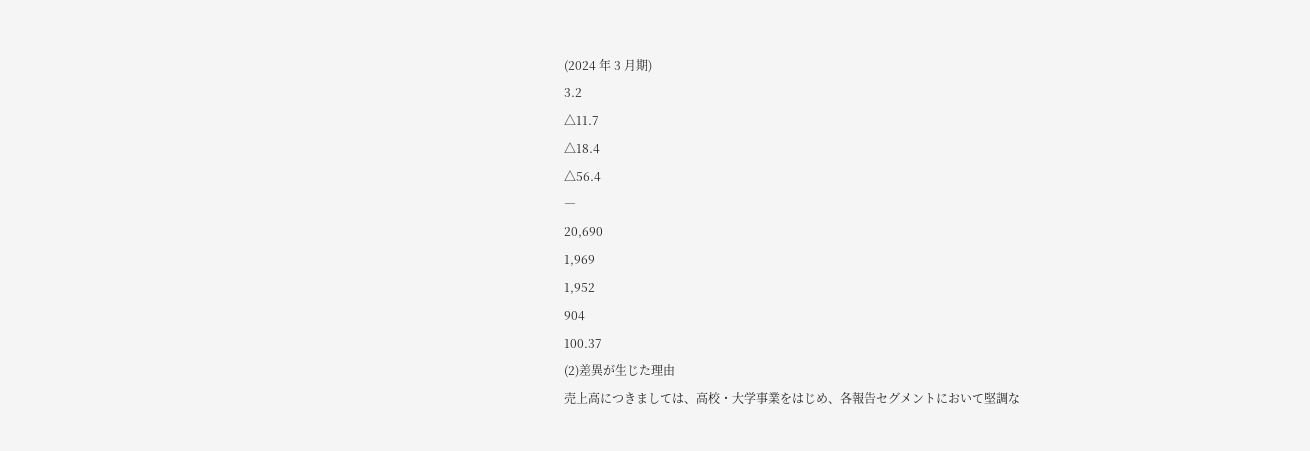(2024 年 3 月期)
3.2
△11.7
△18.4
△56.4
―
20,690
1,969
1,952
904
100.37
(2)差異が生じた理由
売上高につきましては、高校・大学事業をはじめ、各報告セグメントにおいて堅調な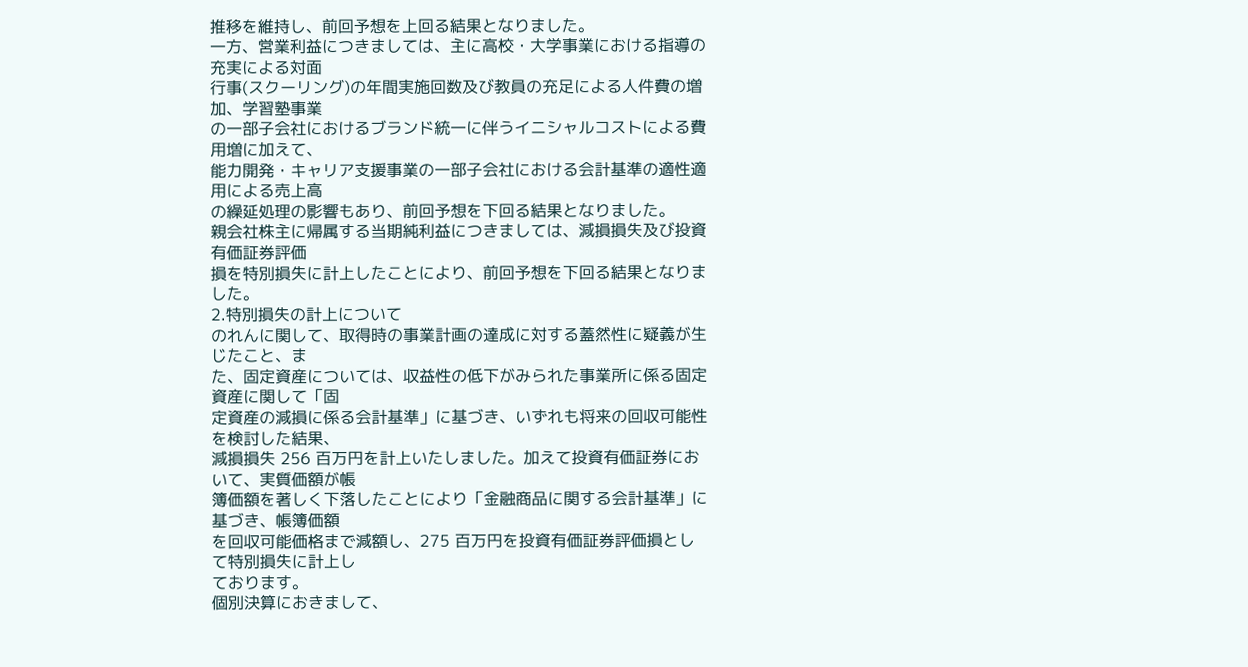推移を維持し、前回予想を上回る結果となりました。
一方、営業利益につきましては、主に高校・大学事業における指導の充実による対面
行事(スクーリング)の年間実施回数及び教員の充足による人件費の増加、学習塾事業
の一部子会社におけるブランド統一に伴うイニシャルコストによる費用増に加えて、
能力開発・キャリア支援事業の一部子会社における会計基準の適性適用による売上高
の繰延処理の影響もあり、前回予想を下回る結果となりました。
親会社株主に帰属する当期純利益につきましては、減損損失及び投資有価証券評価
損を特別損失に計上したことにより、前回予想を下回る結果となりました。
2.特別損失の計上について
のれんに関して、取得時の事業計画の達成に対する蓋然性に疑義が生じたこと、ま
た、固定資産については、収益性の低下がみられた事業所に係る固定資産に関して「固
定資産の減損に係る会計基準」に基づき、いずれも将来の回収可能性を検討した結果、
減損損失 256 百万円を計上いたしました。加えて投資有価証券において、実質価額が帳
簿価額を著しく下落したことにより「金融商品に関する会計基準」に基づき、帳簿価額
を回収可能価格まで減額し、275 百万円を投資有価証券評価損として特別損失に計上し
ております。
個別決算におきまして、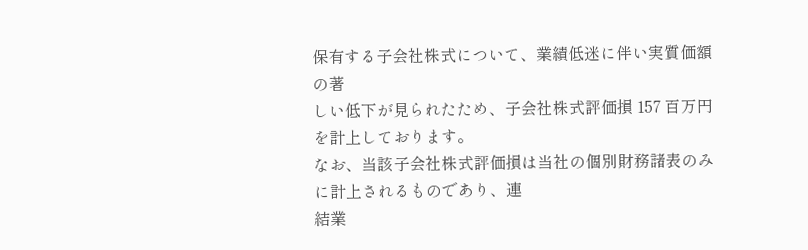保有する子会社株式について、業績低迷に伴い実質価額の著
しい低下が見られたため、子会社株式評価損 157 百万円を計上しております。
なお、当該子会社株式評価損は当社の個別財務諸表のみに計上されるものであり、連
結業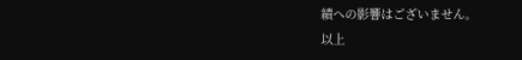績への影響はございません。
以上